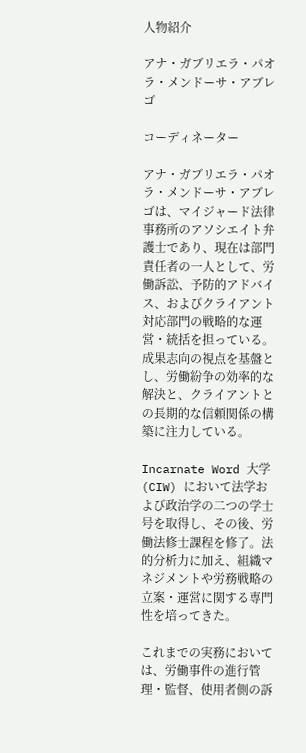人物紹介

アナ・ガブリエラ・パオラ・メンドーサ・アブレゴ

コーディネーター

アナ・ガブリエラ・パオラ・メンドーサ・アブレゴは、マイジャード法律事務所のアソシエイト弁護士であり、現在は部門責任者の一人として、労働訴訟、予防的アドバイス、およびクライアント対応部門の戦略的な運営・統括を担っている。成果志向の視点を基盤とし、労働紛争の効率的な解決と、クライアントとの長期的な信頼関係の構築に注力している。

Incarnate Word 大学 (CIW) において法学および政治学の二つの学士号を取得し、その後、労働法修士課程を修了。法的分析力に加え、組織マネジメントや労務戦略の立案・運営に関する専門性を培ってきた。

これまでの実務においては、労働事件の進行管理・監督、使用者側の訴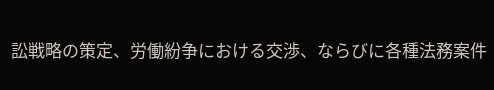訟戦略の策定、労働紛争における交渉、ならびに各種法務案件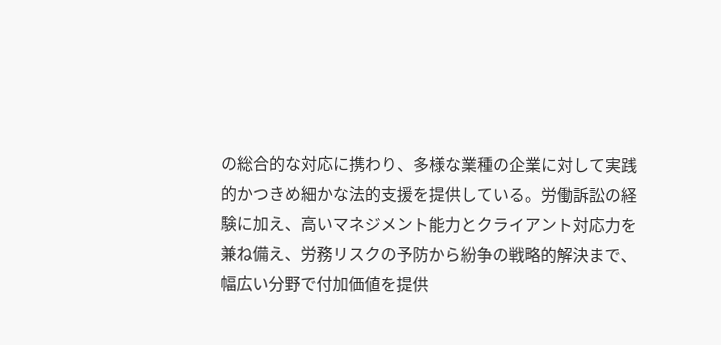の総合的な対応に携わり、多様な業種の企業に対して実践的かつきめ細かな法的支援を提供している。労働訴訟の経験に加え、高いマネジメント能力とクライアント対応力を兼ね備え、労務リスクの予防から紛争の戦略的解決まで、幅広い分野で付加価値を提供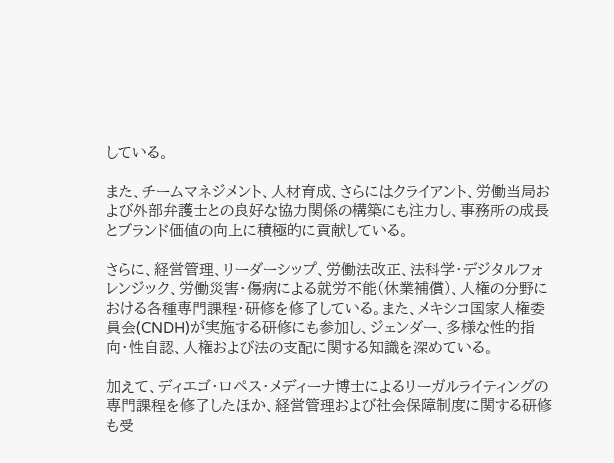している。

また、チームマネジメント、人材育成、さらにはクライアント、労働当局および外部弁護士との良好な協力関係の構築にも注力し、事務所の成長とブランド価値の向上に積極的に貢献している。

さらに、経営管理、リーダーシップ、労働法改正、法科学・デジタルフォレンジック、労働災害・傷病による就労不能(休業補償)、人権の分野における各種専門課程・研修を修了している。また、メキシコ国家人権委員会(CNDH)が実施する研修にも参加し、ジェンダー、多様な性的指向・性自認、人権および法の支配に関する知識を深めている。

加えて、ディエゴ・ロペス・メディーナ博士によるリーガルライティングの専門課程を修了したほか、経営管理および社会保障制度に関する研修も受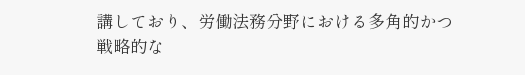講しており、労働法務分野における多角的かつ戦略的な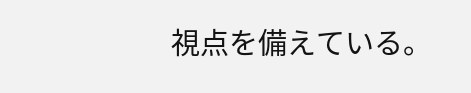視点を備えている。